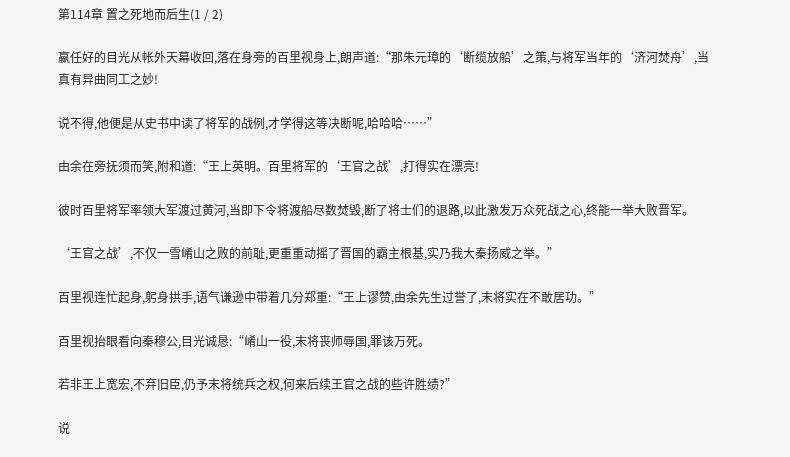第114章 置之死地而后生(1 / 2)

嬴任好的目光从帐外天幕收回,落在身旁的百里视身上,朗声道:“那朱元璋的‘断缆放船’之策,与将军当年的‘济河焚舟’,当真有异曲同工之妙!

说不得,他便是从史书中读了将军的战例,才学得这等决断呢,哈哈哈……”

由余在旁抚须而笑,附和道:“王上英明。百里将军的‘王官之战’,打得实在漂亮!

彼时百里将军率领大军渡过黄河,当即下令将渡船尽数焚毁,断了将士们的退路,以此激发万众死战之心,终能一举大败晋军。

‘王官之战’,不仅一雪崤山之败的前耻,更重重动摇了晋国的霸主根基,实乃我大秦扬威之举。”

百里视连忙起身,躬身拱手,语气谦逊中带着几分郑重:“王上谬赞,由余先生过誉了,末将实在不敢居功。”

百里视抬眼看向秦穆公,目光诚恳:“崤山一役,末将丧师辱国,罪该万死。

若非王上宽宏,不弃旧臣,仍予末将统兵之权,何来后续王官之战的些许胜绩?”

说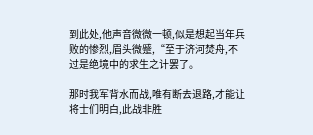到此处,他声音微微一顿,似是想起当年兵败的惨烈,眉头微蹙,“至于济河焚舟,不过是绝境中的求生之计罢了。

那时我军背水而战,唯有断去退路,才能让将士们明白,此战非胜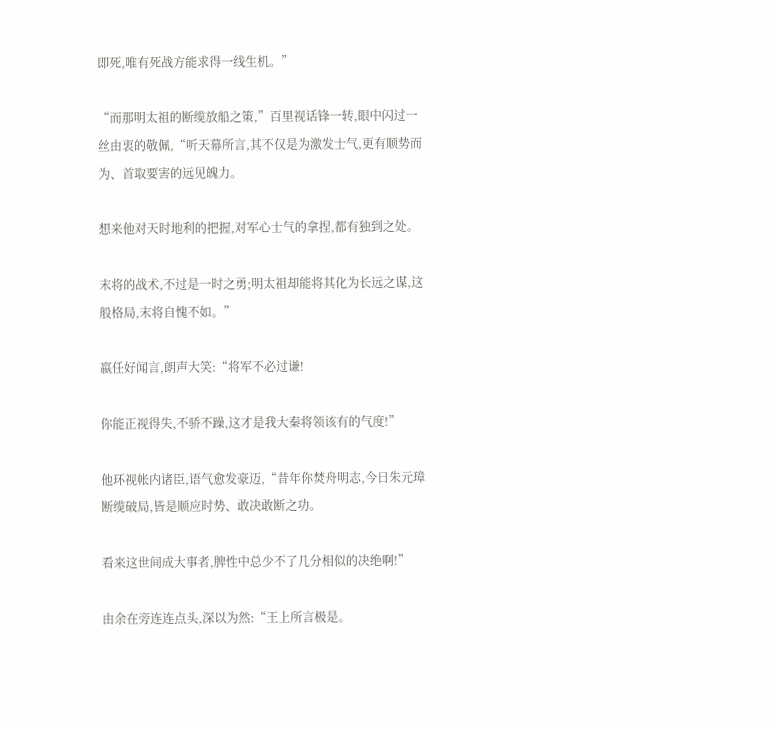即死,唯有死战方能求得一线生机。”

“而那明太祖的断缆放船之策,”百里视话锋一转,眼中闪过一丝由衷的敬佩,“听天幕所言,其不仅是为激发士气,更有顺势而为、首取要害的远见魄力。

想来他对天时地利的把握,对军心士气的拿捏,都有独到之处。

末将的战术,不过是一时之勇;明太祖却能将其化为长远之谋,这般格局,末将自愧不如。”

嬴任好闻言,朗声大笑:“将军不必过谦!

你能正视得失,不骄不躁,这才是我大秦将领该有的气度!”

他环视帐内诸臣,语气愈发豪迈,“昔年你焚舟明志,今日朱元璋断缆破局,皆是顺应时势、敢决敢断之功。

看来这世间成大事者,脾性中总少不了几分相似的决绝啊!”

由余在旁连连点头,深以为然:“王上所言极是。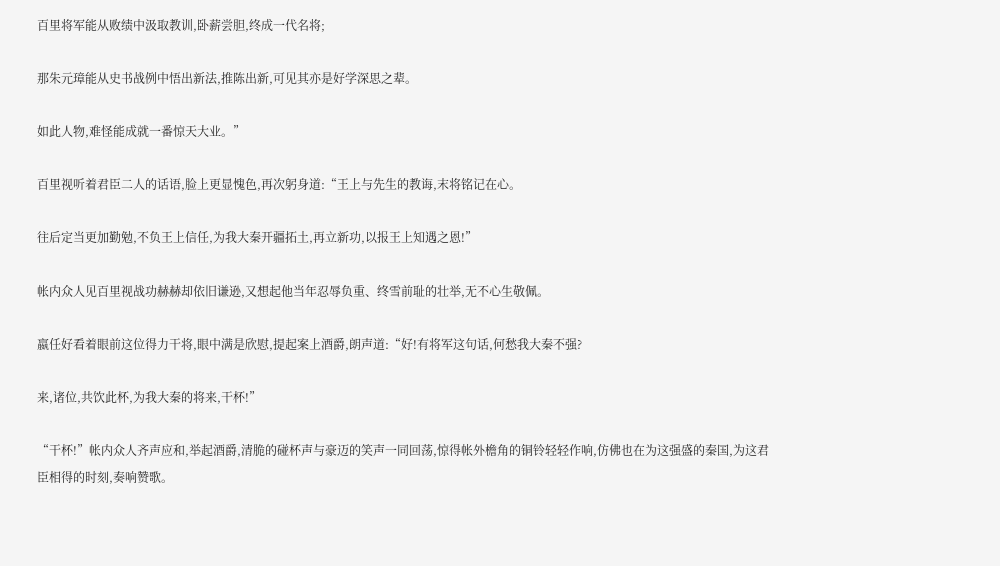百里将军能从败绩中汲取教训,卧薪尝胆,终成一代名将;

那朱元璋能从史书战例中悟出新法,推陈出新,可见其亦是好学深思之辈。

如此人物,难怪能成就一番惊天大业。”

百里视听着君臣二人的话语,脸上更显愧色,再次躬身道:“王上与先生的教诲,末将铭记在心。

往后定当更加勤勉,不负王上信任,为我大秦开疆拓土,再立新功,以报王上知遇之恩!”

帐内众人见百里视战功赫赫却依旧谦逊,又想起他当年忍辱负重、终雪前耻的壮举,无不心生敬佩。

嬴任好看着眼前这位得力干将,眼中满是欣慰,提起案上酒爵,朗声道:“好!有将军这句话,何愁我大秦不强?

来,诸位,共饮此杯,为我大秦的将来,干杯!”

“干杯!”帐内众人齐声应和,举起酒爵,清脆的碰杯声与豪迈的笑声一同回荡,惊得帐外檐角的铜铃轻轻作响,仿佛也在为这强盛的秦国,为这君臣相得的时刻,奏响赞歌。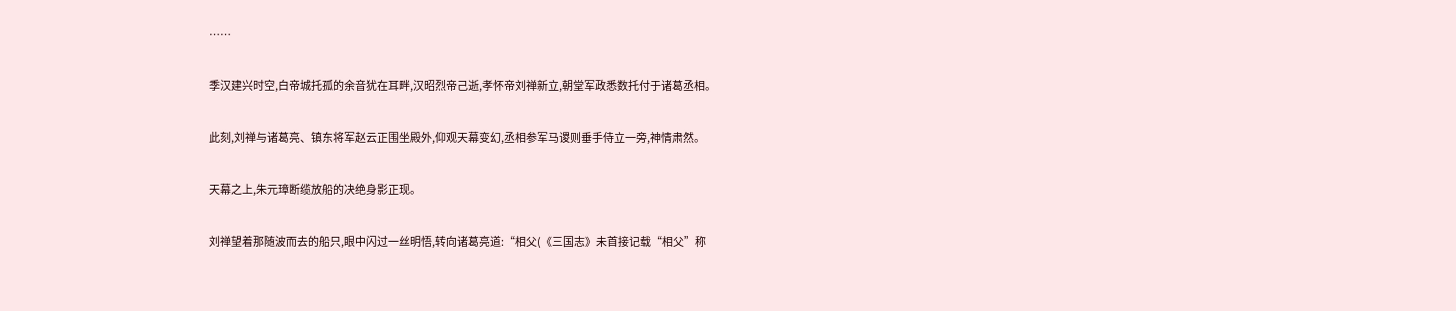……

季汉建兴时空,白帝城托孤的余音犹在耳畔,汉昭烈帝己逝,孝怀帝刘禅新立,朝堂军政悉数托付于诸葛丞相。

此刻,刘禅与诸葛亮、镇东将军赵云正围坐殿外,仰观天幕变幻,丞相参军马谡则垂手侍立一旁,神情肃然。

天幕之上,朱元璋断缆放船的决绝身影正现。

刘禅望着那随波而去的船只,眼中闪过一丝明悟,转向诸葛亮道:“相父(《三国志》未首接记载“相父”称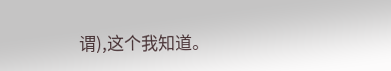谓),这个我知道。